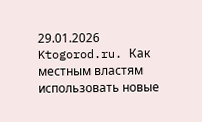29.01.2026
Ktogorod.ru. Как местным властям использовать новые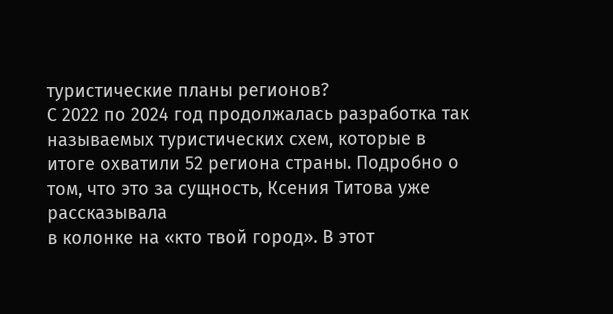туристические планы регионов?
С 2022 по 2024 год продолжалась разработка так называемых туристических схем, которые в итоге охватили 52 региона страны. Подробно о том, что это за сущность, Ксения Титова уже рассказывала
в колонке на «кто твой город». В этот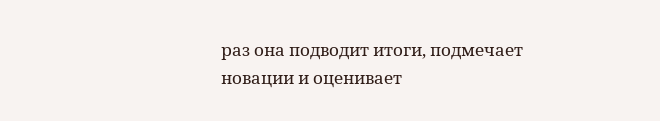раз она подводит итоги, подмечает новации и оценивает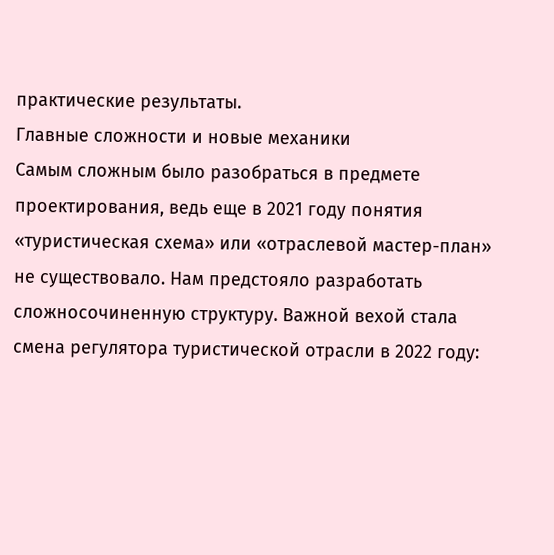практические результаты.
Главные сложности и новые механики
Самым сложным было разобраться в предмете проектирования, ведь еще в 2021 году понятия «туристическая схема» или «отраслевой мастер-план» не существовало. Нам предстояло разработать сложносочиненную структуру. Важной вехой стала смена регулятора туристической отрасли в 2022 году: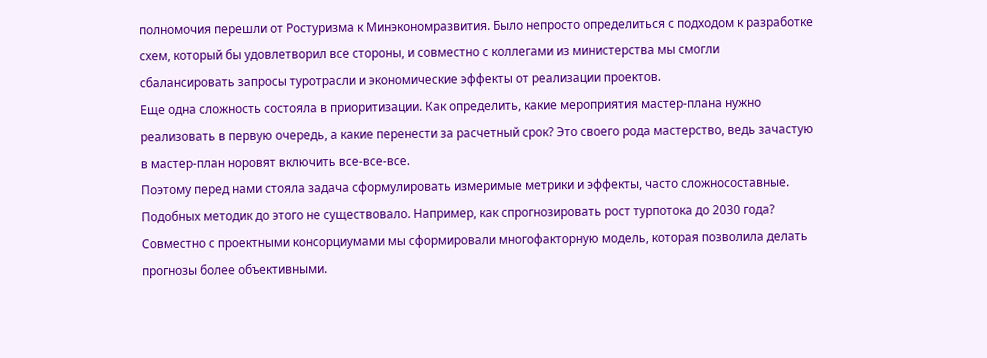полномочия перешли от Ростуризма к Минэкономразвития. Было непросто определиться с подходом к разработке схем, который бы удовлетворил все стороны, и совместно с коллегами из министерства мы смогли сбалансировать запросы туротрасли и экономические эффекты от реализации проектов.
Еще одна сложность состояла в приоритизации. Как определить, какие мероприятия мастер-плана нужно реализовать в первую очередь, а какие перенести за расчетный срок? Это своего рода мастерство, ведь зачастую в мастер-план норовят включить все-все-все.
Поэтому перед нами стояла задача сформулировать измеримые метрики и эффекты, часто сложносоставные. Подобных методик до этого не существовало. Например, как спрогнозировать рост турпотока до 2030 года? Совместно с проектными консорциумами мы сформировали многофакторную модель, которая позволила делать прогнозы более объективными.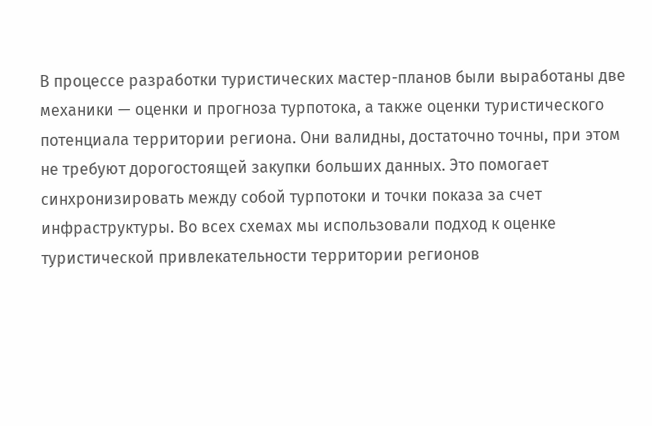В процессе разработки туристических мастер-планов были выработаны две механики — оценки и прогноза турпотока, а также оценки туристического потенциала территории региона. Они валидны, достаточно точны, при этом не требуют дорогостоящей закупки больших данных. Это помогает синхронизировать между собой турпотоки и точки показа за счет инфраструктуры. Во всех схемах мы использовали подход к оценке туристической привлекательности территории регионов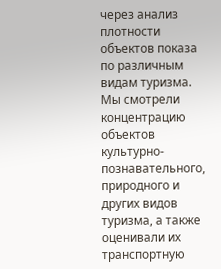через анализ плотности объектов показа по различным видам туризма. Мы смотрели концентрацию объектов культурно-познавательного, природного и других видов туризма, а также оценивали их транспортную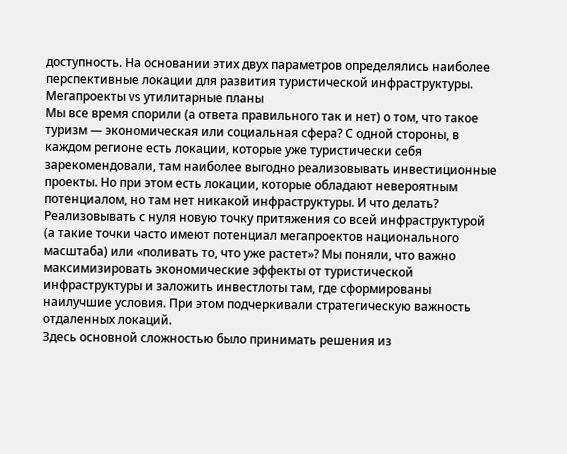доступность. На основании этих двух параметров определялись наиболее перспективные локации для развития туристической инфраструктуры.
Мегапроекты vs утилитарные планы
Мы все время спорили (а ответа правильного так и нет) о том, что такое туризм — экономическая или социальная сфера? С одной стороны, в каждом регионе есть локации, которые уже туристически себя зарекомендовали, там наиболее выгодно реализовывать инвестиционные проекты. Но при этом есть локации, которые обладают невероятным потенциалом, но там нет никакой инфраструктуры. И что делать? Реализовывать с нуля новую точку притяжения со всей инфраструктурой (а такие точки часто имеют потенциал мегапроектов национального масштаба) или «поливать то, что уже растет»? Мы поняли, что важно максимизировать экономические эффекты от туристической инфраструктуры и заложить инвестлоты там, где сформированы наилучшие условия. При этом подчеркивали стратегическую важность отдаленных локаций.
Здесь основной сложностью было принимать решения из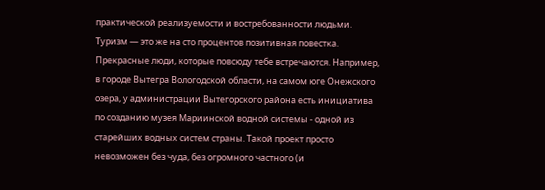практической реализуемости и востребованности людьми. Туризм — это же на сто процентов позитивная повестка. Прекрасные люди, которые повсюду тебе встречаются. Например, в городе Вытегра Вологодской области, на самом юге Онежского озера, у администрации Вытегорского района есть инициатива по созданию музея Мариинской водной системы - одной из старейших водных систем страны. Такой проект просто невозможен без чуда, без огромного частного (и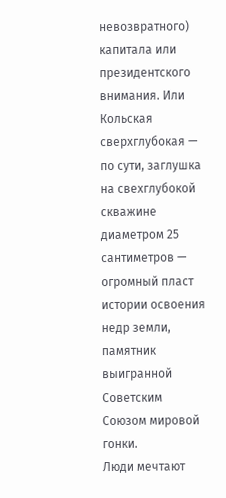невозвратного) капитала или президентского внимания. Или Кольская сверхглубокая — по сути, заглушка на свехглубокой скважине диаметром 25 сантиметров — огромный пласт истории освоения недр земли, памятник выигранной Советским Союзом мировой гонки.
Люди мечтают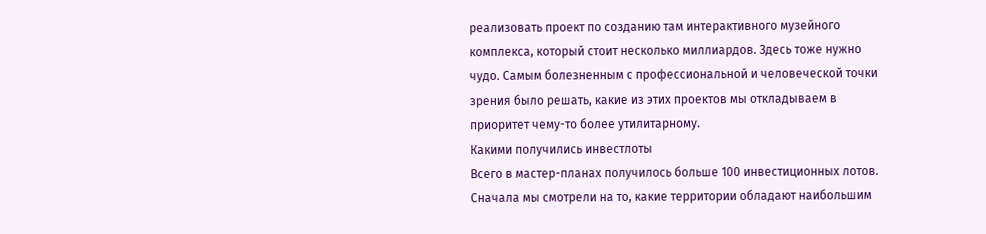реализовать проект по созданию там интерактивного музейного комплекса, который стоит несколько миллиардов. Здесь тоже нужно чудо. Самым болезненным с профессиональной и человеческой точки зрения было решать, какие из этих проектов мы откладываем в приоритет чему-то более утилитарному.
Какими получились инвестлоты
Всего в мастер-планах получилось больше 100 инвестиционных лотов. Cначала мы смотрели на то, какие территории обладают наибольшим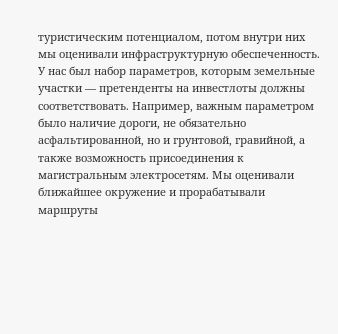туристическим потенциалом, потом внутри них мы оценивали инфраструктурную обеспеченность. У нас был набор параметров, которым земельные участки — претенденты на инвестлоты должны соответствовать. Например, важным параметром было наличие дороги, не обязательно асфальтированной, но и грунтовой, гравийной, а также возможность присоединения к магистральным электросетям. Мы оценивали ближайшее окружение и прорабатывали маршруты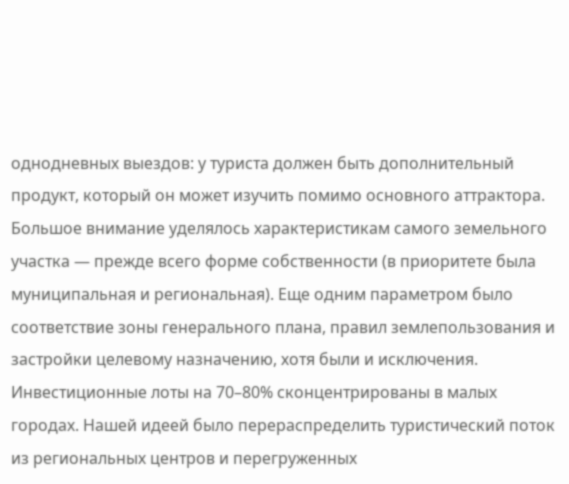однодневных выездов: у туриста должен быть дополнительный продукт, который он может изучить помимо основного аттрактора. Большое внимание уделялось характеристикам самого земельного участка — прежде всего форме собственности (в приоритете была муниципальная и региональная). Еще одним параметром было соответствие зоны генерального плана, правил землепользования и застройки целевому назначению, хотя были и исключения.
Инвестиционные лоты на 70–80% сконцентрированы в малых городах. Нашей идеей было перераспределить туристический поток из региональных центров и перегруженных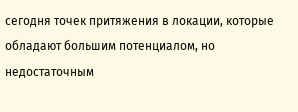сегодня точек притяжения в локации, которые обладают большим потенциалом, но недостаточным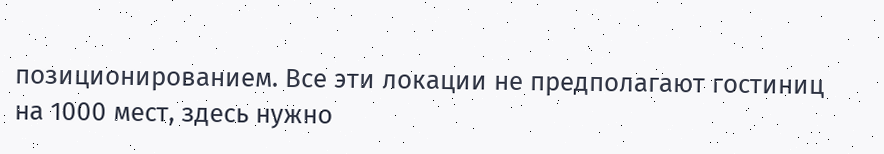позиционированием. Все эти локации не предполагают гостиниц на 1000 мест, здесь нужно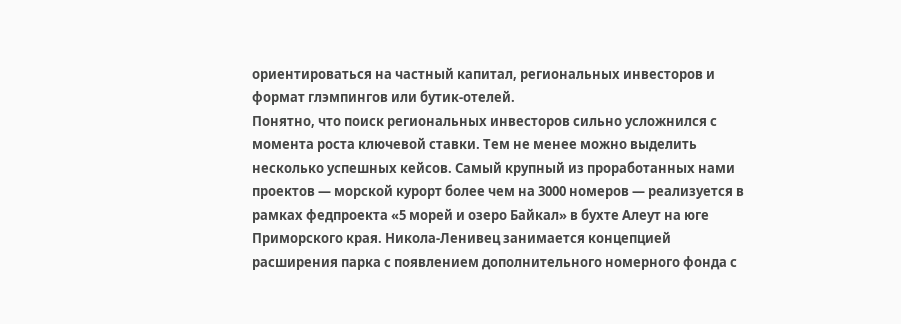ориентироваться на частный капитал, региональных инвесторов и формат глэмпингов или бутик-отелей.
Понятно, что поиск региональных инвесторов сильно усложнился с момента роста ключевой ставки. Тем не менее можно выделить несколько успешных кейсов. Самый крупный из проработанных нами проектов — морской курорт более чем на 3000 номеров — реализуется в рамках федпроекта «5 морей и озеро Байкал» в бухте Алеут на юге Приморского края. Никола-Ленивец занимается концепцией расширения парка с появлением дополнительного номерного фонда с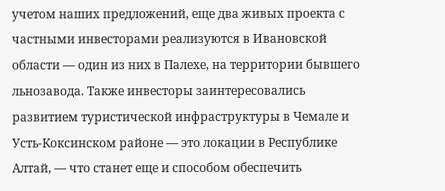учетом наших предложений, еще два живых проекта с частными инвесторами реализуются в Ивановской области — один из них в Палехе, на территории бывшего льнозавода. Также инвесторы заинтересовались развитием туристической инфраструктуры в Чемале и Усть-Коксинском районе — это локации в Республике Алтай, — что станет еще и способом обеспечить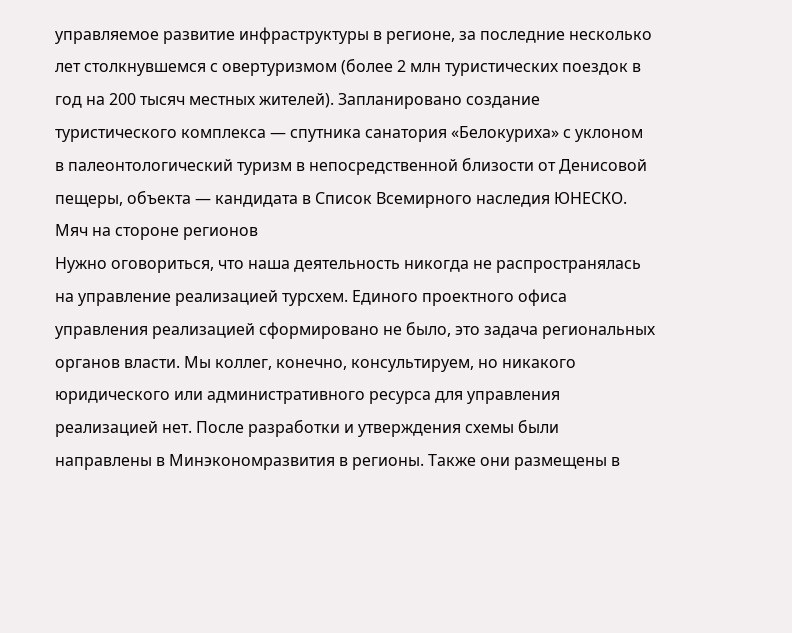управляемое развитие инфраструктуры в регионе, за последние несколько лет столкнувшемся с овертуризмом (более 2 млн туристических поездок в год на 200 тысяч местных жителей). Запланировано создание туристического комплекса — спутника санатория «Белокуриха» с уклоном в палеонтологический туризм в непосредственной близости от Денисовой пещеры, объекта — кандидата в Список Всемирного наследия ЮНЕСКО.
Мяч на стороне регионов
Нужно оговориться, что наша деятельность никогда не распространялась на управление реализацией турсхем. Единого проектного офиса управления реализацией сформировано не было, это задача региональных органов власти. Мы коллег, конечно, консультируем, но никакого юридического или административного ресурса для управления реализацией нет. После разработки и утверждения схемы были направлены в Минэкономразвития в регионы. Также они размещены в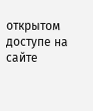открытом доступе на сайте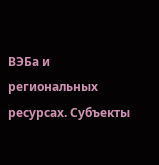ВЭБа и региональных ресурсах. Субъекты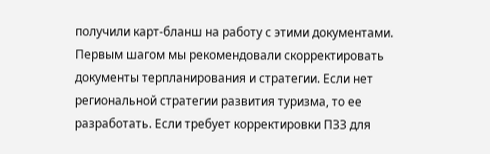получили карт-бланш на работу с этими документами. Первым шагом мы рекомендовали скорректировать документы терпланирования и стратегии. Если нет региональной стратегии развития туризма, то ее разработать. Если требует корректировки ПЗЗ для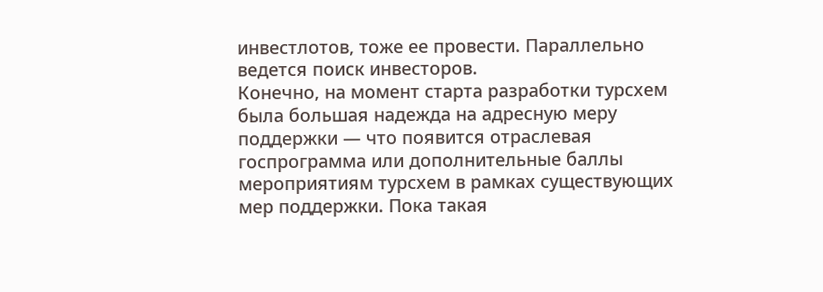инвестлотов, тоже ее провести. Параллельно ведется поиск инвесторов.
Конечно, на момент старта разработки турсхем была большая надежда на адресную меру поддержки — что появится отраслевая госпрограмма или дополнительные баллы мероприятиям турсхем в рамках существующих мер поддержки. Пока такая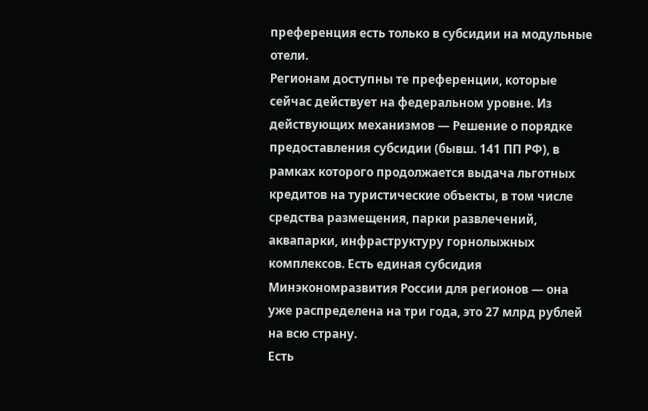преференция есть только в субсидии на модульные отели.
Регионам доступны те преференции, которые сейчас действует на федеральном уровне. Из действующих механизмов ― Решение о порядке предоставления субсидии (бывш. 141 ПП РФ), в рамках которого продолжается выдача льготных кредитов на туристические объекты, в том числе средства размещения, парки развлечений, аквапарки, инфраструктуру горнолыжных комплексов. Есть единая субсидия Минэкономразвития России для регионов — она уже распределена на три года, это 27 млрд рублей на всю страну.
Есть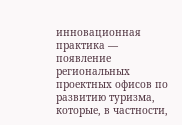инновационная практика — появление региональных проектных офисов по развитию туризма, которые, в частности,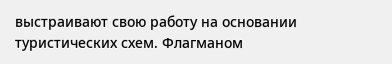выстраивают свою работу на основании туристических схем. Флагманом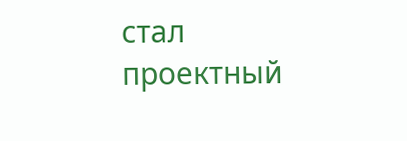стал проектный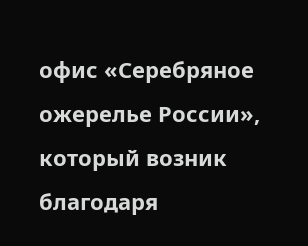офис «Серебряное ожерелье России», который возник благодаря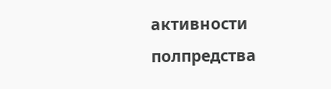активности полпредства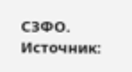СЗФО.
Источник: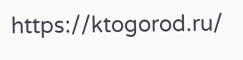https://ktogorod.ru/